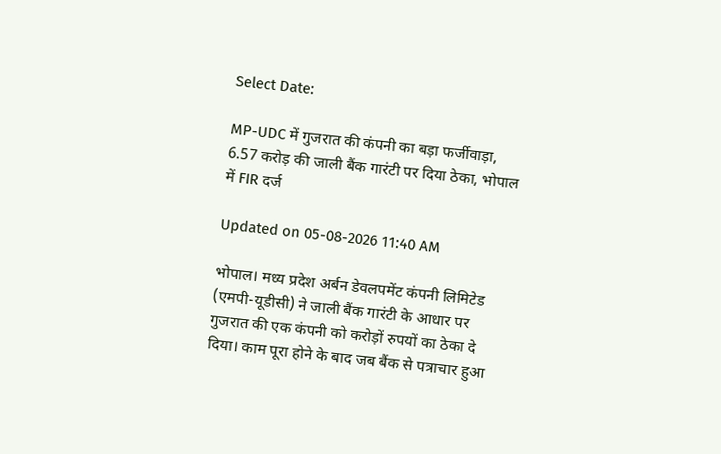Select Date:

MP-UDC में गुजरात की कंपनी का बड़ा फर्जीवाड़ा, 6.57 करोड़ की जाली बैंक गारंटी पर दिया ठेका, भोपाल में FIR दर्ज

Updated on 05-08-2026 11:40 AM

भोपाल। मध्य प्रदेश अर्बन डेवलपमेंट कंपनी लिमिटेड (एमपी-यूडीसी) ने जाली बैंक गारंटी के आधार पर गुजरात की एक कंपनी को करोड़ों रुपयों का ठेका दे दिया। काम पूरा होने के बाद जब बैंक से पत्राचार हुआ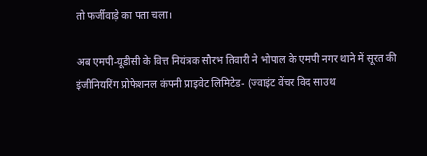तो फर्जीवाड़े का पता चला।

अब एमपी-यूडीसी के वित्त नियंत्रक सौरभ तिवारी ने भोपाल के एमपी नगर थाने में सूरत की इंजीनियरिंग प्रोफेशनल कंपनी प्राइवेट लिमिटेड- (ज्वाइंट वेंचर विद साउथ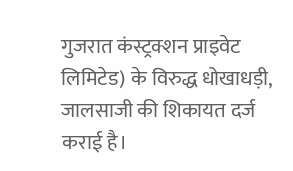गुजरात कंस्ट्रक्शन प्राइवेट लिमिटेड) के विरुद्ध धोखाधड़ी, जालसाजी की शिकायत दर्ज कराई है।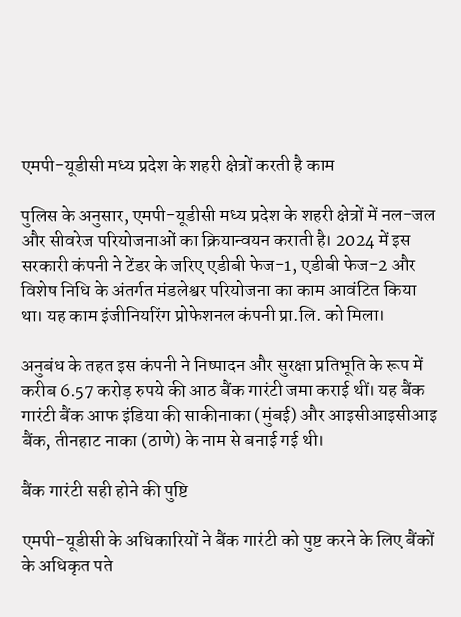एमपी-यूडीसी मध्य प्रदेश के शहरी क्षेत्रों करती है काम

पुलिस के अनुसार, एमपी-यूडीसी मध्य प्रदेश के शहरी क्षेत्रों में नल-जल और सीवरेज परियोजनाओं का क्रियान्वयन कराती है। 2024 में इस सरकारी कंपनी ने टेंडर के जरिए एडीबी फेज-1, एडीबी फेज-2 और विशेष निधि के अंतर्गत मंडलेश्वर परियोजना का काम आवंटित किया था। यह काम इंजीनियरिंग प्रोफेशनल कंपनी प्रा.लि. को मिला।

अनुबंध के तहत इस कंपनी ने निष्पादन और सुरक्षा प्रतिभूति के रूप में करीब 6.57 करोड़ रुपये की आठ बैंक गारंटी जमा कराई थीं। यह बैंक गारंटी बैंक आफ इंडिया की साकीनाका (मुंबई) और आइसीआइसीआइ बैंक, तीनहाट नाका (ठाणे) के नाम से बनाई गई थी।

बैंक गारंटी सही होने की पुष्टि

एमपी-यूडीसी के अधिकारियों ने बैंक गारंटी को पुष्ट करने के लिए बैंकों के अधिकृत पते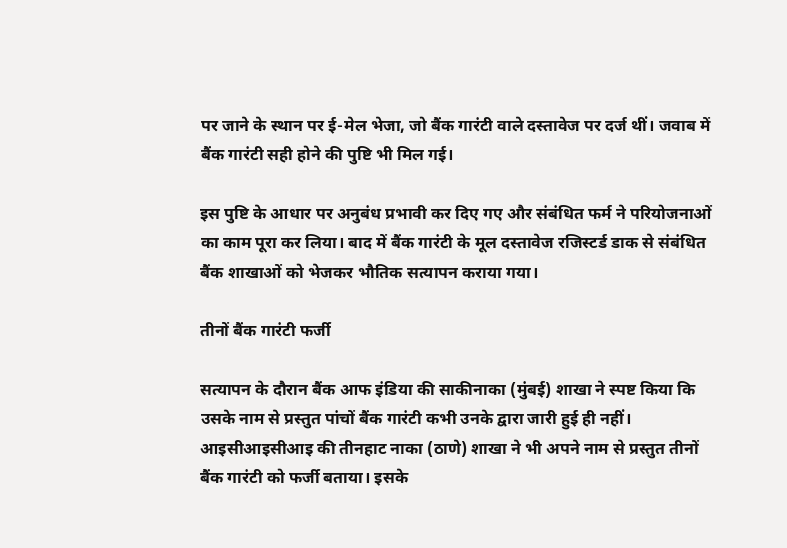पर जाने के स्थान पर ई-मेल भेजा, जो बैंक गारंटी वाले दस्तावेज पर दर्ज थीं। जवाब में बैंक गारंटी सही होने की पुष्टि भी मिल गई।

इस पुष्टि के आधार पर अनुबंध प्रभावी कर दिए गए और संबंधित फर्म ने परियोजनाओं का काम पूरा कर लिया। बाद में बैंक गारंटी के मूल दस्तावेज रजिस्टर्ड डाक से संबंधित बैंक शाखाओं को भेजकर भौतिक सत्यापन कराया गया।

तीनों बैंक गारंटी फर्जी

सत्यापन के दौरान बैंक आफ इंडिया की साकीनाका (मुंबई) शाखा ने स्पष्ट किया कि उसके नाम से प्रस्तुत पांचों बैंक गारंटी कभी उनके द्वारा जारी हुई ही नहीं। आइसीआइसीआइ की तीनहाट नाका (ठाणे) शाखा ने भी अपने नाम से प्रस्तुत तीनों बैंक गारंटी को फर्जी बताया। इसके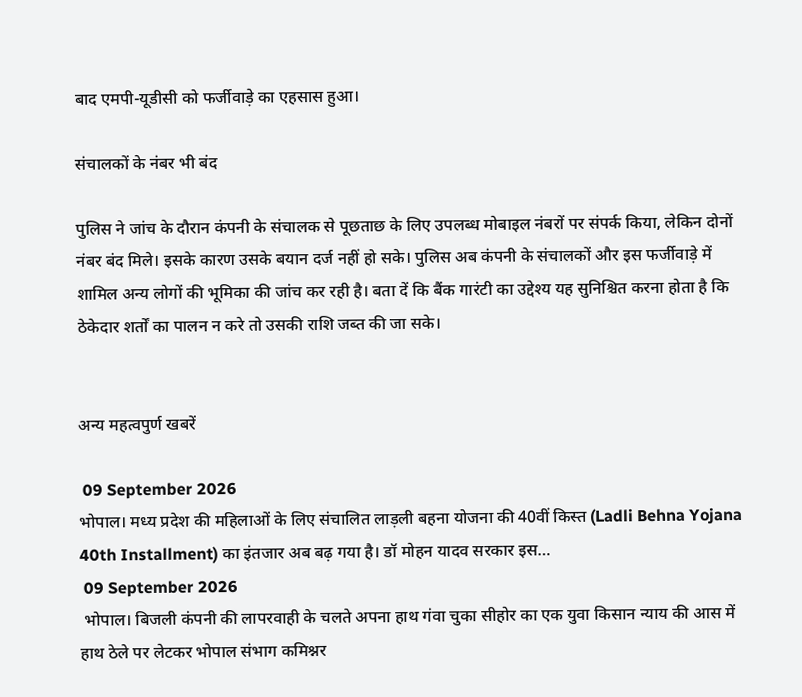बाद एमपी-यूडीसी को फर्जीवाड़े का एहसास हुआ।

संचालकों के नंबर भी बंद

पुलिस ने जांच के दौरान कंपनी के संचालक से पूछताछ के लिए उपलब्ध मोबाइल नंबरों पर संपर्क किया, लेकिन दोनों नंबर बंद मिले। इसके कारण उसके बयान दर्ज नहीं हो सके। पुलिस अब कंपनी के संचालकों और इस फर्जीवाड़े में शामिल अन्य लोगों की भूमिका की जांच कर रही है। बता दें कि बैंक गारंटी का उद्देश्य यह सुनिश्चित करना होता है कि ठेकेदार शर्तों का पालन न करे तो उसकी राशि जब्त की जा सके।


अन्य महत्वपुर्ण खबरें

 09 September 2026
भोपाल। मध्य प्रदेश की महिलाओं के लिए संचालित लाड़ली बहना योजना की 40वीं किस्त (Ladli Behna Yojana 40th Installment) का इंतजार अब बढ़ गया है। डॉ मोहन यादव सरकार इस…
 09 September 2026
 भोपाल। बिजली कंपनी की लापरवाही के चलते अपना हाथ गंवा चुका सीहोर का एक युवा किसान न्याय की आस में हाथ ठेले पर लेटकर भोपाल संभाग कमिश्नर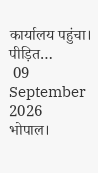कार्यालय पहुंचा। पीड़ित…
 09 September 2026
भोपाल।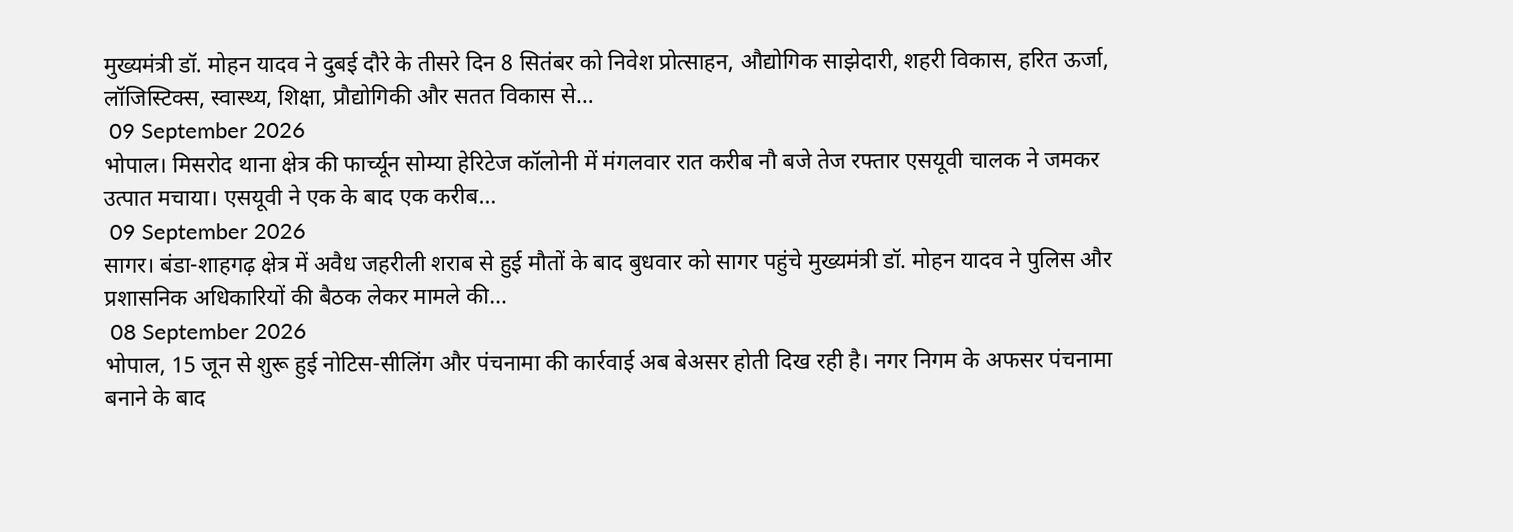मुख्यमंत्री डॉ. मोहन यादव ने दुबई दौरे के तीसरे दिन 8 सितंबर को निवेश प्रोत्साहन, औद्योगिक साझेदारी, शहरी विकास, हरित ऊर्जा, लॉजिस्टिक्स, स्वास्थ्य, शिक्षा, प्रौद्योगिकी और सतत विकास से…
 09 September 2026
भोपाल। मिसरोद थाना क्षेत्र की फार्च्यून सोम्या हेरिटेज कॉलोनी में मंगलवार रात करीब नौ बजे तेज रफ्तार एसयूवी चालक ने जमकर उत्पात मचाया। एसयूवी ने एक के बाद एक करीब…
 09 September 2026
सागर। बंडा-शाहगढ़ क्षेत्र में अवैध जहरीली शराब से हुई मौतों के बाद बुधवार को सागर पहुंचे मुख्यमंत्री डॉ. मोहन यादव ने पुलिस और प्रशासनिक अधिकारियों की बैठक लेकर मामले की…
 08 September 2026
भोपाल, 15 जून से शुरू हुई नोटिस-सीलिंग और पंचनामा की कार्रवाई अब बेअसर होती दिख रही है। नगर निगम के अफसर पंचनामा बनाने के बाद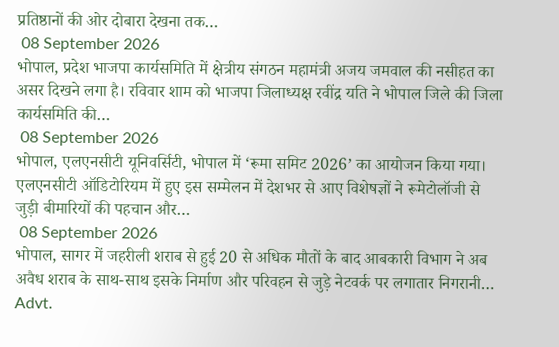प्रतिष्ठानों की ओर दोबारा देखना तक…
 08 September 2026
भोपाल, प्रदेश भाजपा कार्यसमिति में क्षेत्रीय संगठन महामंत्री अजय जमवाल की नसीहत का असर दिखने लगा है। रविवार शाम को भाजपा जिलाध्यक्ष रवींद्र यति ने भोपाल जिले की जिला कार्यसमिति की…
 08 September 2026
भोपाल, एलएनसीटी यूनिवर्सिटी, भोपाल में ‘रूमा समिट 2026’ का आयोजन किया गया। एलएनसीटी ऑडिटोरियम में हुए इस सम्मेलन में देशभर से आए विशेषज्ञों ने रूमेटोलॉजी से जुड़ी बीमारियों की पहचान और…
 08 September 2026
भोपाल, सागर में जहरीली शराब से हुई 20 से अधिक मौतों के बाद आबकारी विभाग ने अब अवैध शराब के साथ-साथ इसके निर्माण और परिवहन से जुड़े नेटवर्क पर लगातार निगरानी…
Advt.